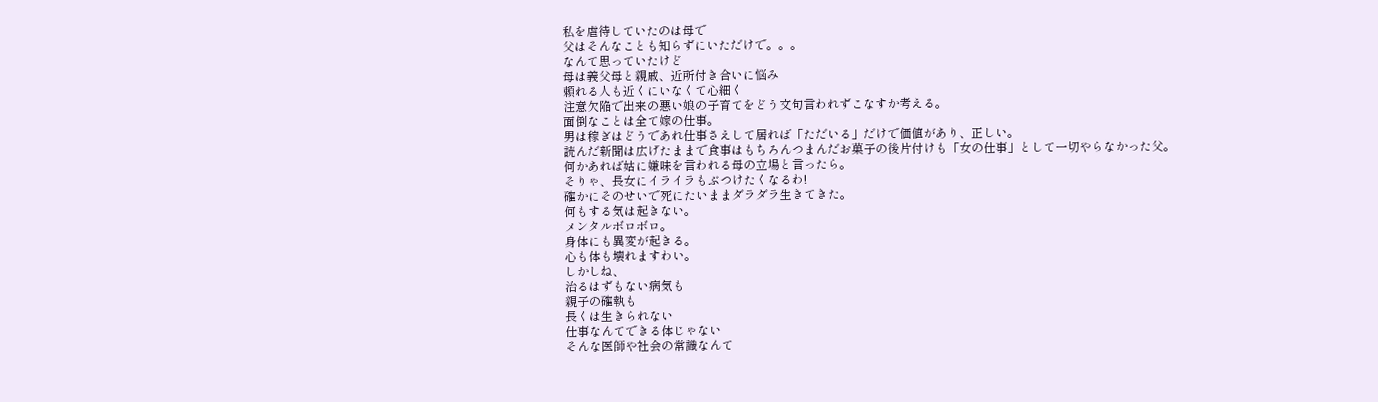私を虐待していたのは母で
父はそんなことも知らずにいただけで。。。
なんて思っていたけど
母は義父母と親戚、近所付き合いに悩み
頼れる人も近くにいなくて心細く
注意欠陥で出来の悪い娘の子育てをどう文句言われずこなすか考える。
面倒なことは全て嫁の仕事。
男は稼ぎはどうであれ仕事さえして居れば「ただいる」だけで価値があり、正しい。
読んだ新聞は広げたままで食事はもちろんつまんだお菓子の後片付けも「女の仕事」として一切やらなかった父。
何かあれば姑に嫌味を言われる母の立場と言ったら。
そりゃ、長女にイライラもぶつけたくなるわ!
確かにそのせいで死にたいままダラダラ生きてきた。
何もする気は起きない。
メンタルボロボロ。
身体にも異変が起きる。
心も体も壊れますわい。
しかしね、
治るはずもない病気も
親子の確執も
長くは生きられない
仕事なんてできる体じゃない
そんな医師や社会の常識なんて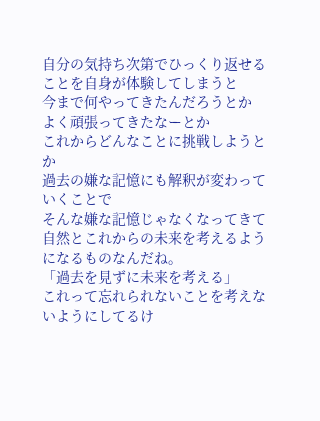自分の気持ち次第でひっくり返せることを自身が体験してしまうと
今まで何やってきたんだろうとか
よく頑張ってきたなーとか
これからどんなことに挑戦しようとか
過去の嫌な記憶にも解釈が変わっていくことで
そんな嫌な記憶じゃなくなってきて
自然とこれからの未来を考えるようになるものなんだね。
「過去を見ずに未来を考える」
これって忘れられないことを考えないようにしてるけ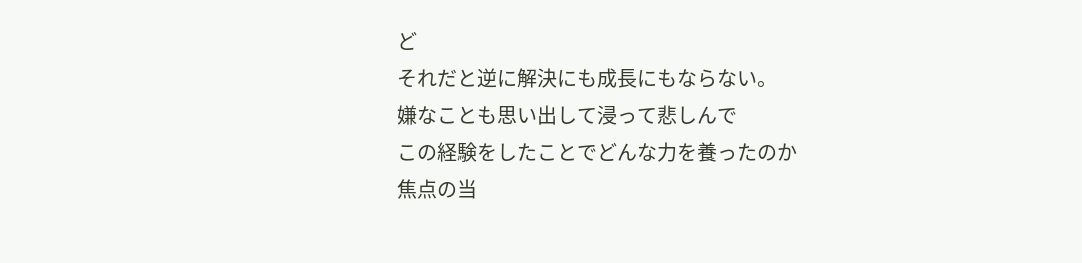ど
それだと逆に解決にも成長にもならない。
嫌なことも思い出して浸って悲しんで
この経験をしたことでどんな力を養ったのか
焦点の当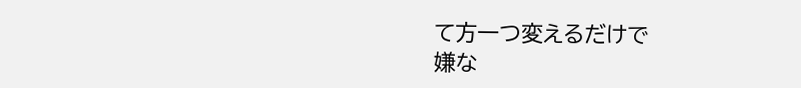て方一つ変えるだけで
嫌な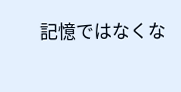記憶ではなくな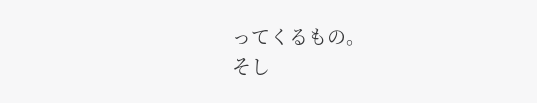ってくるもの。
そし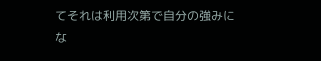てそれは利用次第で自分の強みにな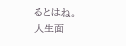るとはね。
人生面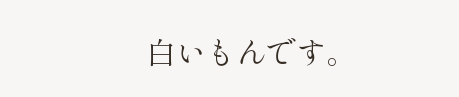白いもんです。